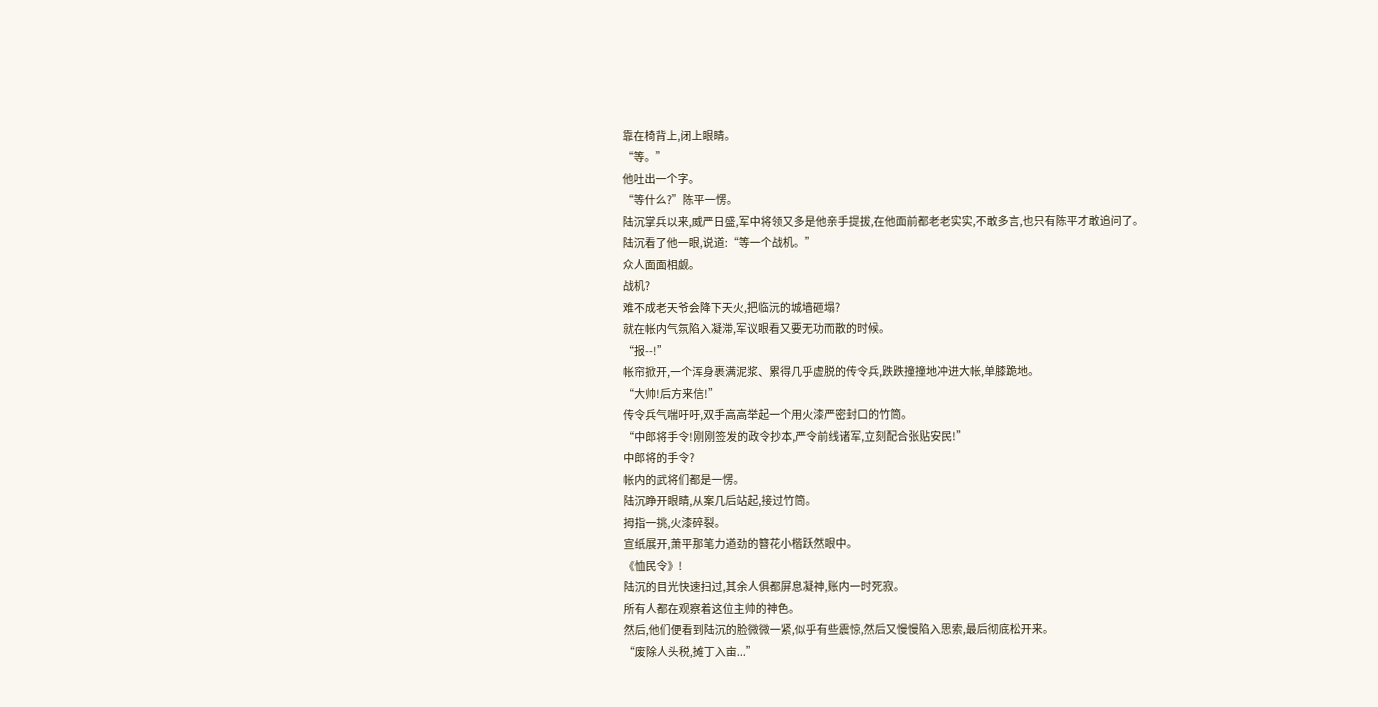靠在椅背上,闭上眼睛。
“等。”
他吐出一个字。
“等什么?”陈平一愣。
陆沉掌兵以来,威严日盛,军中将领又多是他亲手提拔,在他面前都老老实实,不敢多言,也只有陈平才敢追问了。
陆沉看了他一眼,说道:“等一个战机。”
众人面面相觑。
战机?
难不成老天爷会降下天火,把临沅的城墙砸塌?
就在帐内气氛陷入凝滞,军议眼看又要无功而散的时候。
“报--!”
帐帘掀开,一个浑身裹满泥浆、累得几乎虚脱的传令兵,跌跌撞撞地冲进大帐,单膝跪地。
“大帅!后方来信!”
传令兵气喘吁吁,双手高高举起一个用火漆严密封口的竹筒。
“中郎将手令!刚刚签发的政令抄本,严令前线诸军,立刻配合张贴安民!”
中郎将的手令?
帐内的武将们都是一愣。
陆沉睁开眼睛,从案几后站起,接过竹筒。
拇指一挑,火漆碎裂。
宣纸展开,萧平那笔力遒劲的簪花小楷跃然眼中。
《恤民令》!
陆沉的目光快速扫过,其余人俱都屏息凝神,账内一时死寂。
所有人都在观察着这位主帅的神色。
然后,他们便看到陆沉的脸微微一紧,似乎有些震惊,然后又慢慢陷入思索,最后彻底松开来。
“废除人头税,摊丁入亩...”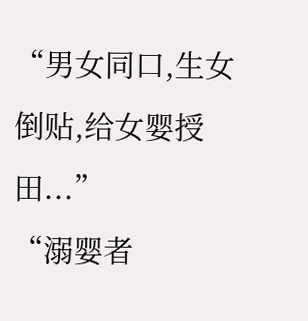“男女同口,生女倒贴,给女婴授田...”
“溺婴者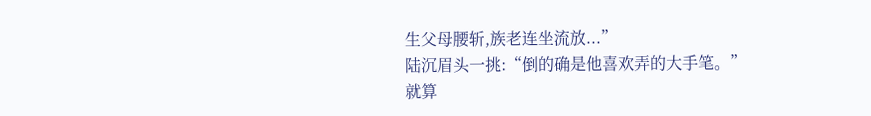生父母腰斩,族老连坐流放...”
陆沉眉头一挑:“倒的确是他喜欢弄的大手笔。”
就算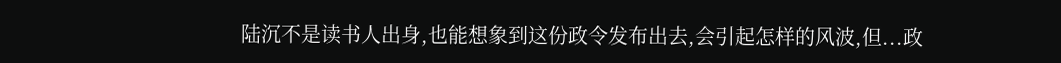陆沉不是读书人出身,也能想象到这份政令发布出去,会引起怎样的风波,但...政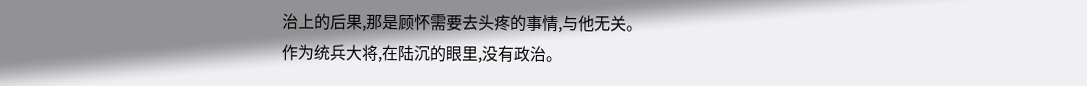治上的后果,那是顾怀需要去头疼的事情,与他无关。
作为统兵大将,在陆沉的眼里,没有政治。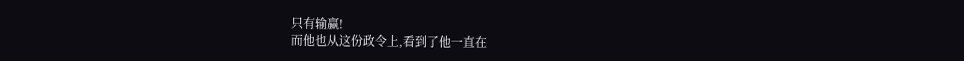只有输赢!
而他也从这份政令上,看到了他一直在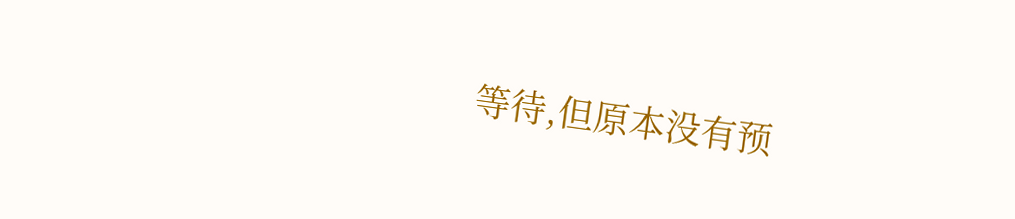等待,但原本没有预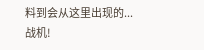料到会从这里出现的...
战机!